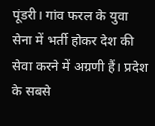पूंडरी। गांव फरल के युवा सेना में भर्ती होकर देश की सेवा करने में अग्रणी हैं। प्रदेश के सबसे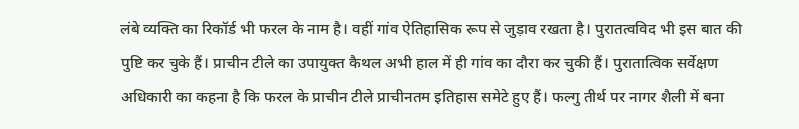लंबे व्यक्ति का रिकॉर्ड भी फरल के नाम है। वहीं गांव ऐतिहासिक रूप से जुड़ाव रखता है। पुरातत्वविद भी इस बात की पुष्टि कर चुके हैं। प्राचीन टीले का उपायुक्त कैथल अभी हाल में ही गांव का दौरा कर चुकी हैं। पुरातात्विक सर्वेक्षण अधिकारी का कहना है कि फरल के प्राचीन टीले प्राचीनतम इतिहास समेटे हुए हैं। फल्गु तीर्थ पर नागर शैली में बना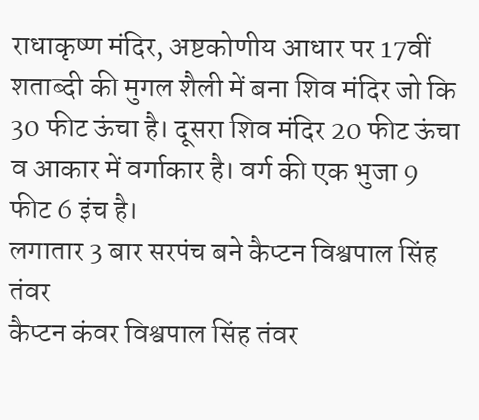राधाकृष्ण मंदिर, अष्टकोणीय आधार पर 17वीं शताब्दी की मुगल शैली में बना शिव मंदिर जो कि 30 फीट ऊंचा है। दूसरा शिव मंदिर 20 फीट ऊंचा व आकार में वर्गाकार है। वर्ग की एक भुजा 9 फीट 6 इंच है।
लगातार 3 बार सरपंच बने कैप्टन विश्वपाल सिंह तंवर
कैप्टन कंवर विश्वपाल सिंह तंवर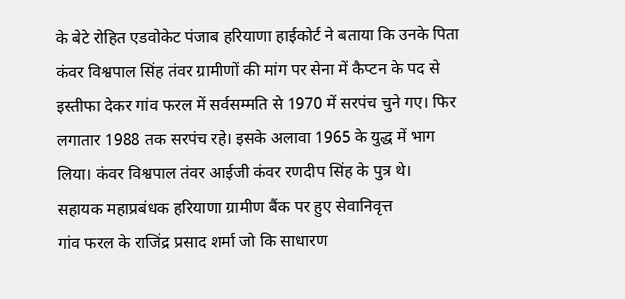के बेटे रोहित एडवोकेट पंजाब हरियाणा हाईकोर्ट ने बताया कि उनके पिता कंवर विश्वपाल सिंह तंवर ग्रामीणों की मांग पर सेना में कैप्टन के पद से इस्तीफा देकर गांव फरल में सर्वसम्मति से 1970 में सरपंच चुने गए। फिर लगातार 1988 तक सरपंच रहे। इसके अलावा 1965 के युद्ध में भाग लिया। कंवर विश्वपाल तंवर आईजी कंवर रणदीप सिंह के पुत्र थे।
सहायक महाप्रबंधक हरियाणा ग्रामीण बैंक पर हुए सेवानिवृत्त
गांव फरल के राजिंद्र प्रसाद शर्मा जो कि साधारण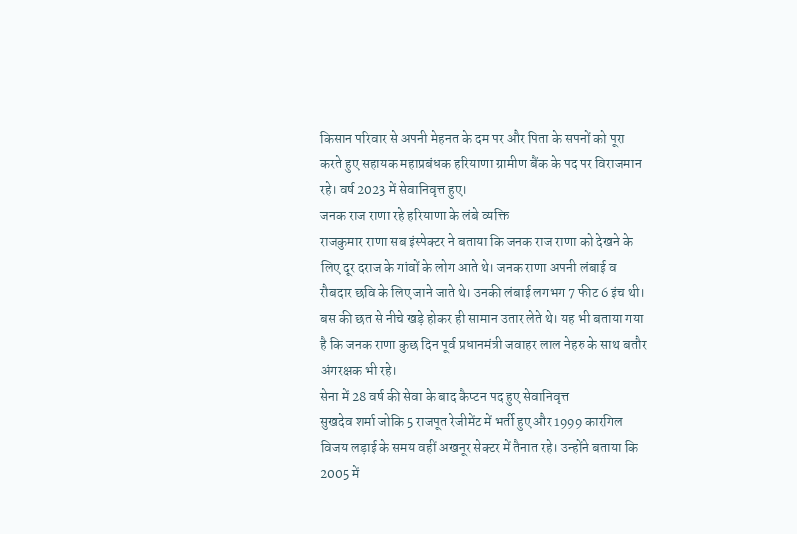किसान परिवार से अपनी मेहनत के दम पर और पिता के सपनों को पूरा करते हुए सहायक महाप्रबंधक हरियाणा ग्रामीण बैंक के पद पर विराजमान रहे। वर्ष 2023 में सेवानिवृत्त हुए।
जनक राज राणा रहे हरियाणा के लंबे व्यक्ति
राजकुमार राणा सब इंस्पेक्टर ने बताया कि जनक राज राणा को देखने के लिए दूर दराज के गांवों के लोग आते थे। जनक राणा अपनी लंबाई व रौबदार छवि के लिए जाने जाते थे। उनकी लंबाई लगभग 7 फीट 6 इंच थी। बस की छत से नीचे खड़े होकर ही सामान उतार लेते थे। यह भी बताया गया है कि जनक राणा कुछ दिन पूर्व प्रधानमंत्री जवाहर लाल नेहरु के साथ बतौर अंगरक्षक भी रहे।
सेना में 28 वर्ष की सेवा के बाद कैप्टन पद हुए सेवानिवृत्त
सुखदेव शर्मा जोकि 5 राजपूत रेजीमेंट में भर्ती हुए और 1999 कारगिल विजय लड़ाई के समय वहीं अखनूर सेक्टर में तैनात रहे। उन्होंने बताया कि 2005 में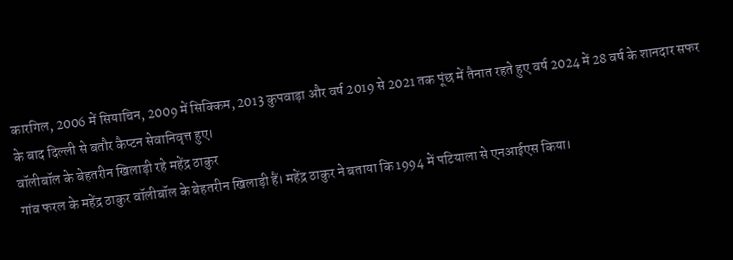कारगिल, 2006 में सियाचिन, 2009 में सिक्किम, 2013 कुपवाड़ा और वर्ष 2019 से 2021 तक पूंछ में तैनात रहते हुए वर्ष 2024 में 28 वर्ष के शानदार सफर के बाद दिल्ली से बतौर कैप्टन सेवानिवृत्त हुए।
वॉलीबॉल के बेहतरीन खिलाड़ी रहे महेंद्र ठाकुर
गांव फरल के महेंद्र ठाकुर वॉलीबॉल के बेहतरीन खिलाड़ी हैं। महेंद्र ठाकुर ने बताया कि 1994 में पटियाला से एनआईएस किया।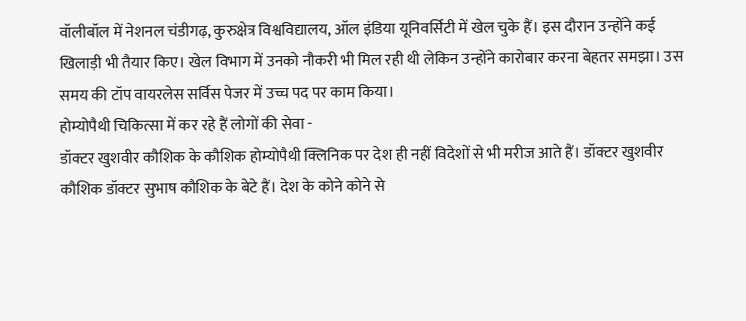वॉलीबॉल में नेशनल चंडीगढ़, कुरुक्षेत्र विश्वविद्यालय, ऑल इंडिया यूनिवर्सिटी में खेल चुके हैं। इस दौरान उन्होंने कई खिलाड़ी भी तैयार किए। खेल विभाग में उनको नौकरी भी मिल रही थी लेकिन उन्होंने कारोबार करना बेहतर समझा। उस समय की टॉप वायरलेस सर्विस पेजर में उच्च पद पर काम किया।
होम्योपैथी चिकित्सा में कर रहे हैं लोगों की सेवा -
डॉक्टर खुशवीर कौशिक के कौशिक होम्योपैथी क्लिनिक पर देश ही नहीं विदेशों से भी मरीज आते हैं। डॉक्टर खुशवीर कौशिक डॉक्टर सुभाष कौशिक के बेटे हैं। देश के कोने कोने से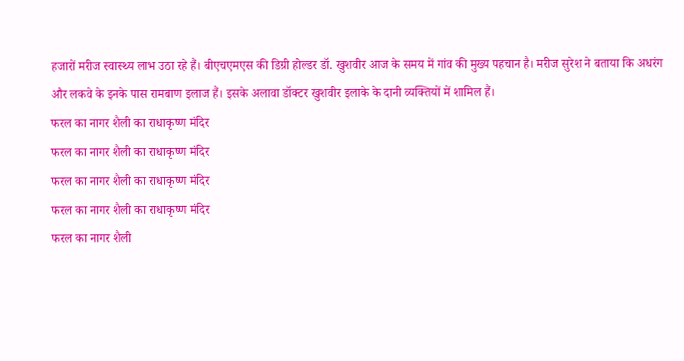हजारों मरीज स्वास्थ्य लाभ उठा रहे हैं। बीएचएमएस की डिग्री होल्डर डॉ. खुशवीर आज के समय में गांव की मुख्य पहचान है। मरीज सुरेश ने बताया कि अधरंग और लकवे के इनके पास रामबाण इलाज हैं। इसके अलावा डॉक्टर खुशवीर इलाके के दानी व्यक्तियों में शामिल हैं।
फरल का नागर शैली का राधाकृष्ण मंदिर
फरल का नागर शैली का राधाकृष्ण मंदिर
फरल का नागर शैली का राधाकृष्ण मंदिर
फरल का नागर शैली का राधाकृष्ण मंदिर
फरल का नागर शैली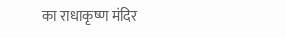का राधाकृष्ण मंदिर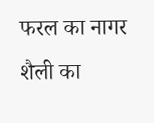फरल का नागर शैली का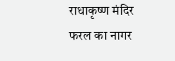राधाकृष्ण मंदिर
फरल का नागर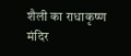शैली का राधाकृष्ण मंदिर